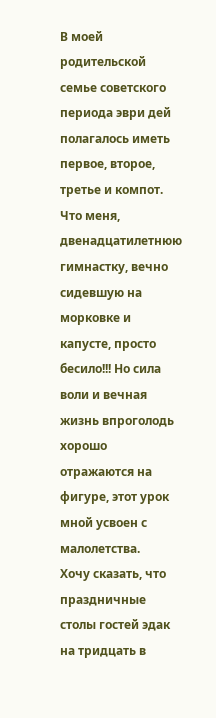В моей родительской семье советского периода эври дей полагалось иметь первое, второе, третье и компот. Что меня, двенадцатилетнюю гимнастку, вечно сидевшую на морковке и капусте, просто бесило!!! Но сила воли и вечная жизнь впроголодь хорошо отражаются на фигуре, этот урок мной усвоен с малолетства.
Хочу сказать, что праздничные столы гостей эдак на тридцать в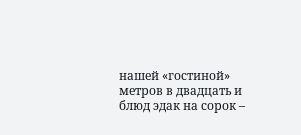нашей «гостиной» метров в двадцать и блюд эдак на сорок –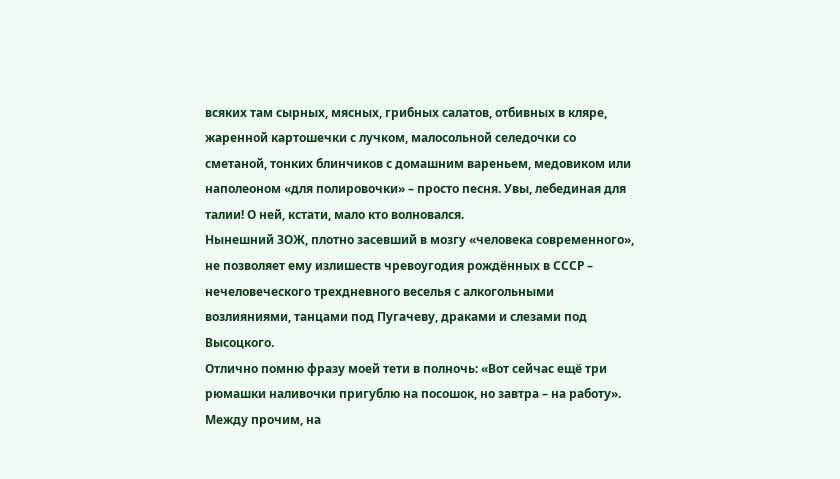всяких там сырных, мясных, грибных салатов, отбивных в кляре, жаренной картошечки с лучком, малосольной селедочки со сметаной, тонких блинчиков с домашним вареньем, медовиком или наполеоном «для полировочки» – просто песня. Увы, лебединая для талии! О ней, кстати, мало кто волновался.
Нынешний ЗОЖ, плотно засевший в мозгу «человека современного», не позволяет ему излишеств чревоугодия рождённых в СССР – нечеловеческого трехдневного веселья с алкогольными возлияниями, танцами под Пугачеву, драками и слезами под Высоцкого.
Отлично помню фразу моей тети в полночь: «Вот сейчас ещё три рюмашки наливочки пригублю на посошок, но завтра – на работу». Между прочим, на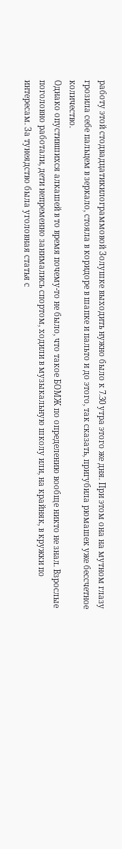работу этой стодвадцатикилограммовой Золушке выходить нужно было к 7.30 утра этого же дня. При этом она на мутном глазу грозила себе пальцем в зеркало, стояла в коридоре в шапке и пальто и до этого, так сказать, пригубила рюмашек уже бессчетное количество.
Однако опустившихся алкашей в то время почему-то не было, что такое БОМЖ по определению вообще никто не знал. Взрослые поголовно работали, дети непременно занимались спортом, ходили в музыкальную школу или, на крайняк, в кружки по интересам. За тунеядство была уголовная статья с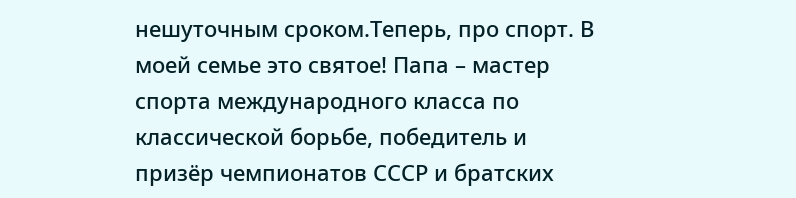нешуточным сроком.Теперь, про спорт. В моей семье это святое! Папа – мастер спорта международного класса по классической борьбе, победитель и призёр чемпионатов СССР и братских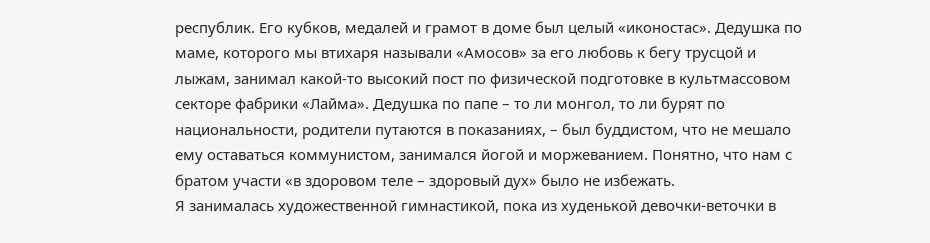республик. Его кубков, медалей и грамот в доме был целый «иконостас». Дедушка по маме, которого мы втихаря называли «Амосов» за его любовь к бегу трусцой и лыжам, занимал какой-то высокий пост по физической подготовке в культмассовом секторе фабрики «Лайма». Дедушка по папе – то ли монгол, то ли бурят по национальности, родители путаются в показаниях, – был буддистом, что не мешало ему оставаться коммунистом, занимался йогой и моржеванием. Понятно, что нам с братом участи «в здоровом теле – здоровый дух» было не избежать.
Я занималась художественной гимнастикой, пока из худенькой девочки-веточки в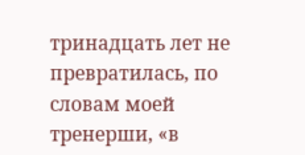тринадцать лет не превратилась, по словам моей тренерши, «в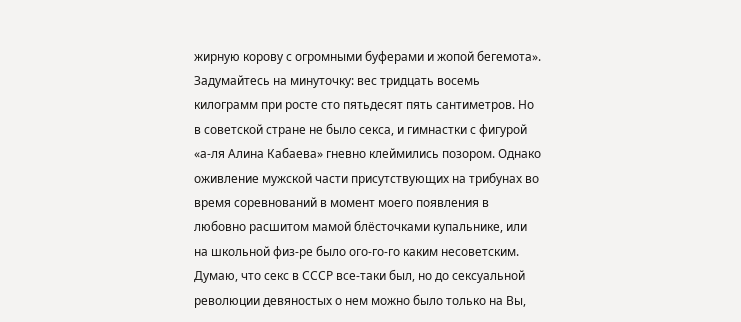жирную корову с огромными буферами и жопой бегемота». Задумайтесь на минуточку: вес тридцать восемь килограмм при росте сто пятьдесят пять сантиметров. Но в советской стране не было секса, и гимнастки с фигурой «а-ля Алина Кабаева» гневно клеймились позором. Однако оживление мужской части присутствующих на трибунах во время соревнований в момент моего появления в любовно расшитом мамой блёсточками купальнике, или на школьной физ-ре было ого-го-го каким несоветским.
Думаю, что секс в СССР все-таки был, но до сексуальной революции девяностых о нем можно было только на Вы,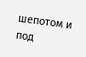шепотом и под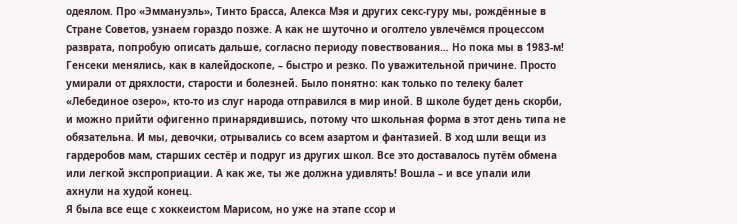одеялом. Про «Эммануэль», Тинто Брасса, Алекса Мэя и других секс-гуру мы, рождённые в Стране Советов, узнаем гораздо позже. А как не шуточно и оголтело увлечёмся процессом разврата, попробую описать дальше, согласно периоду повествования… Но пока мы в 1983-м!
Генсеки менялись, как в калейдоскопе, – быстро и резко. По уважительной причине. Просто умирали от дряхлости, старости и болезней. Было понятно: как только по телеку балет «Лебединое озеро», кто-то из слуг народа отправился в мир иной. В школе будет день скорби, и можно прийти офигенно принарядившись, потому что школьная форма в этот день типа не обязательна. И мы, девочки, отрывались со всем азартом и фантазией. В ход шли вещи из гардеробов мам, старших сестёр и подруг из других школ. Все это доставалось путём обмена или легкой экспроприации. А как же, ты же должна удивлять! Вошла – и все упали или ахнули на худой конец.
Я была все еще с хоккеистом Марисом, но уже на этапе ссор и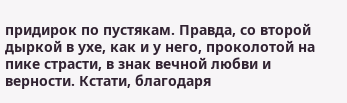придирок по пустякам. Правда, со второй дыркой в ухе, как и у него, проколотой на пике страсти, в знак вечной любви и верности. Кстати, благодаря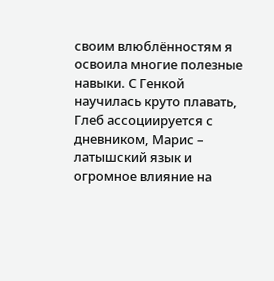своим влюблённостям я освоила многие полезные навыки. С Генкой научилась круто плавать, Глеб ассоциируется с дневником, Марис – латышский язык и огромное влияние на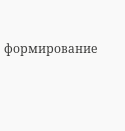формирование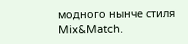модного нынче стиля Mix&Match.